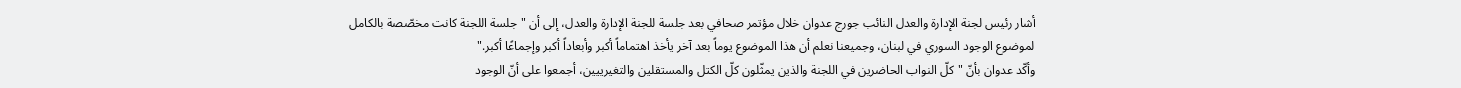أشار رئيس لجنة الإدارة والعدل النائب جورج عدوان خلال مؤتمر صحافي بعد جلسة للجنة الإدارة والعدل، إلى أن "جلسة اللجنة كانت مخصّصة بالكامل لموضوع الوجود السوري في لبنان، وجميعنا نعلم أن هذا الموضوع يوماً بعد آخر يأخذ اهتماماً أكبر وأبعاداً أكبر وإجماعًا أكبر."
وأكّد عدوان بأنّ "كلّ النواب الحاضرين في اللجنة والذين يمثّلون كلّ الكتل والمستقلين والتغيرييين، أجمعوا على أنّ الوجود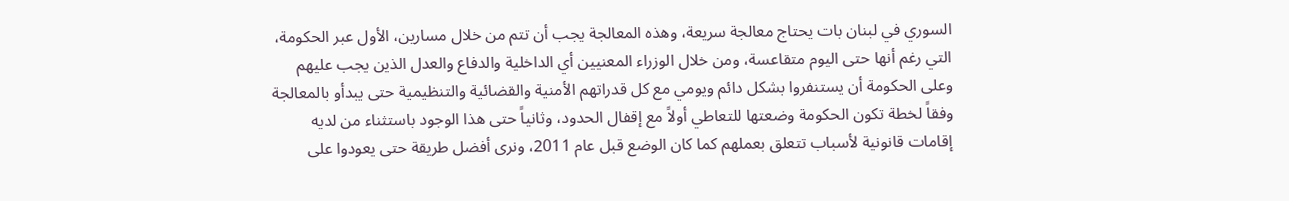السوري في لبنان بات يحتاج معالجة سريعة، وهذه المعالجة يجب أن تتم من خلال مسارين، الأول عبر الحكومة، التي رغم أنها حتى اليوم متقاعسة، ومن خلال الوزراء المعنيين أي الداخلية والدفاع والعدل الذين يجب عليهم وعلى الحكومة أن يستنفروا بشكل دائم ويومي مع كل قدراتهم الأمنية والقضائية والتنظيمية حتى يبدأو بالمعالجة وفقاً لخطة تكون الحكومة وضعتها للتعاطي أولاً مع إقفال الحدود، وثانياً حتى هذا الوجود باستثناء من لديه إقامات قانونية لأسباب تتعلق بعملهم كما كان الوضع قبل عام 2011، ونرى أفضل طريقة حتى يعودوا على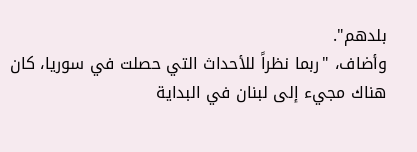بلدهم".
وأضاف، "ربما نظراً للأحداث التي حصلت في سوريا، كان هناك مجيء إلى لبنان في البداية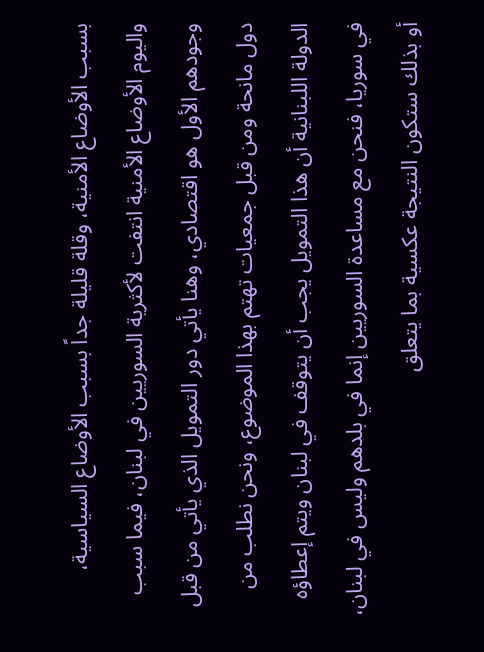بسبب الأوضاع الأمنية، وقلة قليلة جداً بسبب الأوضاع السياسية، واليوم الأوضاع الأمنية انتفت لأكثرية السوريين في لبنان، فيما سبب وجودهم الأول هو اقتصادي، وهنا يأتي دور التمويل الذي يأتي من قبل دول مانحة ومن قبل جمعيات تهتم بهذا الموضوع، ونحن نطلب من الدولة اللبنانية أن هذا التمويل يجب أن يتوقف في لبنان ويتم إعطاؤه في سوريا، فنحن مع مساعدة السوريين إنما في بلدهم وليس في لبنان، أو بذلك ستكون النتيجة عكسية بما يتعلق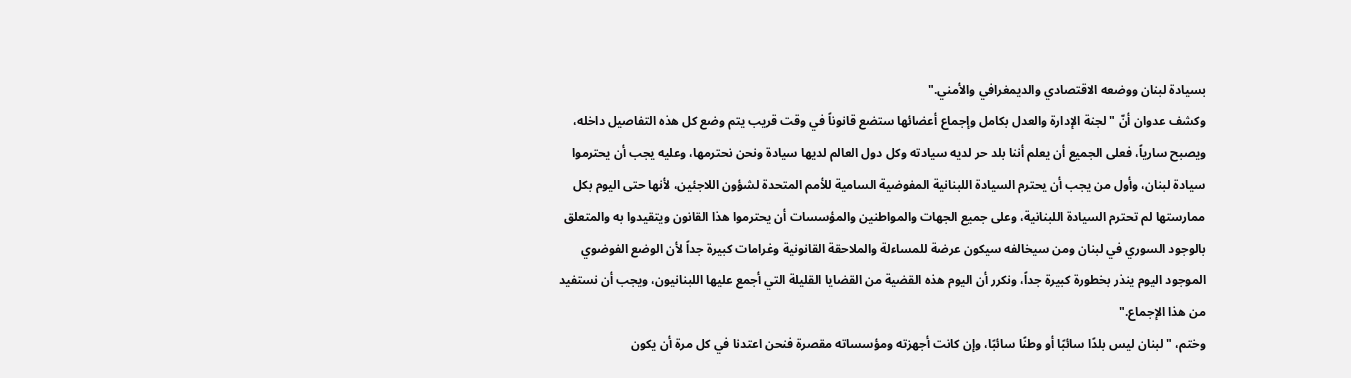بسيادة لبنان ووضعه الاقتصادي والديمغرافي والأمني."
وكشف عدوان أنّ "لجنة الإدارة والعدل بكامل وإجماع أعضائها ستضع قانوناً في وقت قريب يتم وضع كل هذه التفاصيل داخله، ويصبح سارياً، فعلى الجميع أن يعلم أننا بلد حر لديه سيادته وكل دول العالم لديها سيادة ونحن نحترمها، وعليه يجب أن يحترموا سيادة لبنان، وأول من يجب أن يحترم السيادة اللبنانية المفوضية السامية للأمم المتحدة لشؤون اللاجئين، لأنها حتى اليوم بكل ممارستها لم تحترم السيادة اللبنانية، وعلى جميع الجهات والمواطنين والمؤسسات أن يحترموا هذا القانون ويتقيدوا به والمتعلق بالوجود السوري في لبنان ومن سيخالفه سيكون عرضة للمساءلة والملاحقة القانونية وغرامات كبيرة جداً لأن الوضع الفوضوي الموجود اليوم ينذر بخطورة كبيرة جداً، ونكرر أن اليوم هذه القضية من القضايا القليلة التي أجمع عليها اللبنانيون، ويجب أن نستفيد من هذا الإجماع."
وختم، "لبنان ليس بلدًا سائبًا أو وطنًا سائبًا، وإن كانت أجهزته ومؤسساته مقصرة فنحن اعتدنا في كل مرة أن يكون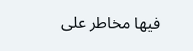فيها مخاطر على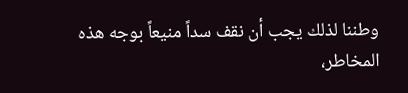وطننا لذلك يجب أن نقف سداً منيعاً بوجه هذه المخاطر،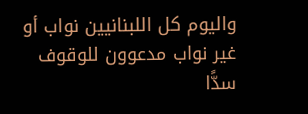واليوم كل اللبنانيين نواب أو غير نواب مدعوون للوقوف سدًّا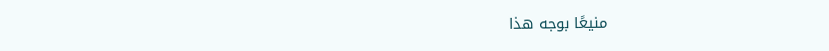منيعًا بوجه هذا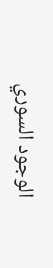الوجود السوري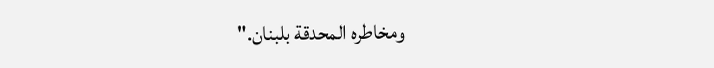ومخاطره المحدقة بلبنان."